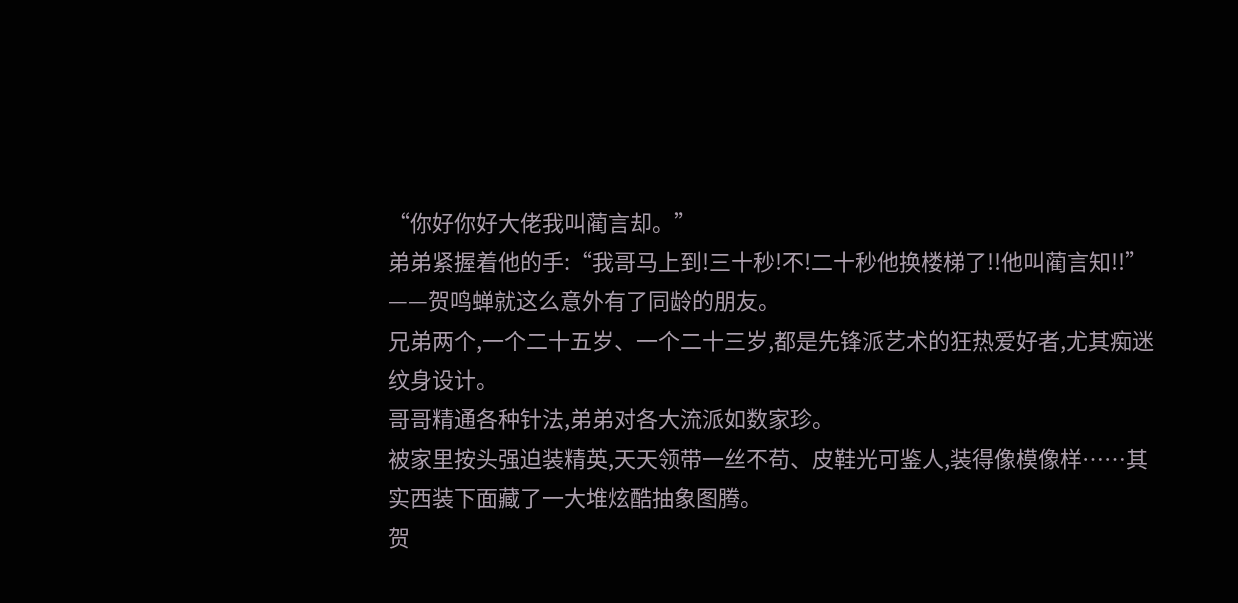“你好你好大佬我叫蔺言却。”
弟弟紧握着他的手:“我哥马上到!三十秒!不!二十秒他换楼梯了!!他叫蔺言知!!”
——贺鸣蝉就这么意外有了同龄的朋友。
兄弟两个,一个二十五岁、一个二十三岁,都是先锋派艺术的狂热爱好者,尤其痴迷纹身设计。
哥哥精通各种针法,弟弟对各大流派如数家珍。
被家里按头强迫装精英,天天领带一丝不苟、皮鞋光可鉴人,装得像模像样……其实西装下面藏了一大堆炫酷抽象图腾。
贺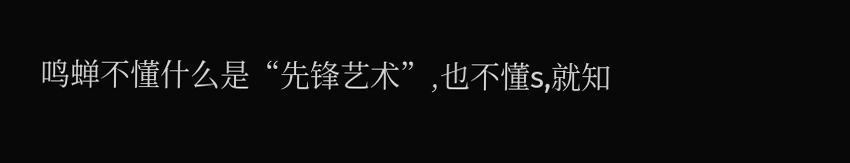鸣蝉不懂什么是“先锋艺术”,也不懂s,就知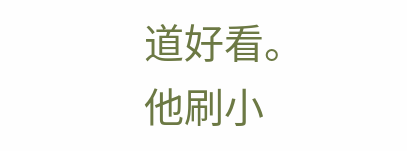道好看。
他刷小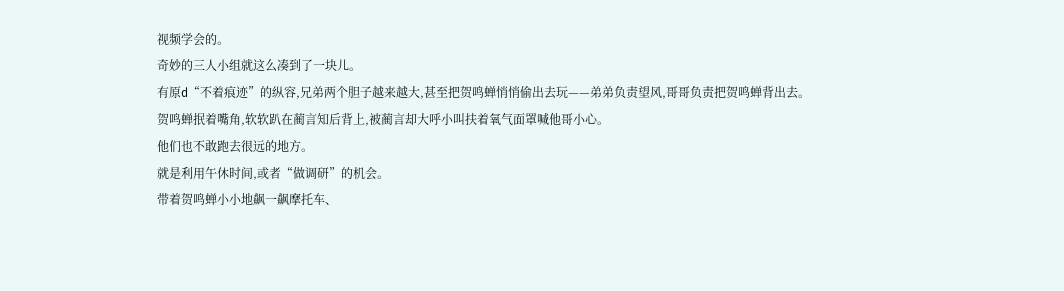视频学会的。
奇妙的三人小组就这么凑到了一块儿。
有原d“不着痕迹”的纵容,兄弟两个胆子越来越大,甚至把贺鸣蝉悄悄偷出去玩——弟弟负责望风,哥哥负责把贺鸣蝉背出去。
贺鸣蝉抿着嘴角,软软趴在蔺言知后背上,被蔺言却大呼小叫扶着氧气面罩喊他哥小心。
他们也不敢跑去很远的地方。
就是利用午休时间,或者“做调研”的机会。
带着贺鸣蝉小小地飙一飙摩托车、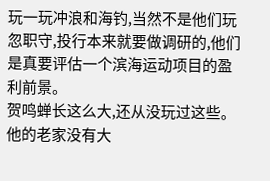玩一玩冲浪和海钓,当然不是他们玩忽职守,投行本来就要做调研的,他们是真要评估一个滨海运动项目的盈利前景。
贺鸣蝉长这么大,还从没玩过这些。
他的老家没有大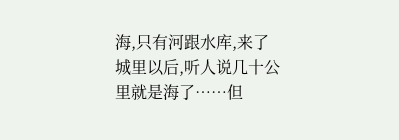海,只有河跟水库,来了城里以后,听人说几十公里就是海了……但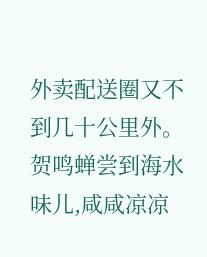外卖配送圈又不到几十公里外。
贺鸣蝉尝到海水味儿,咸咸凉凉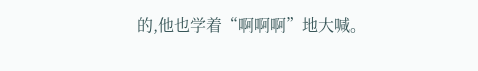的,他也学着“啊啊啊”地大喊。